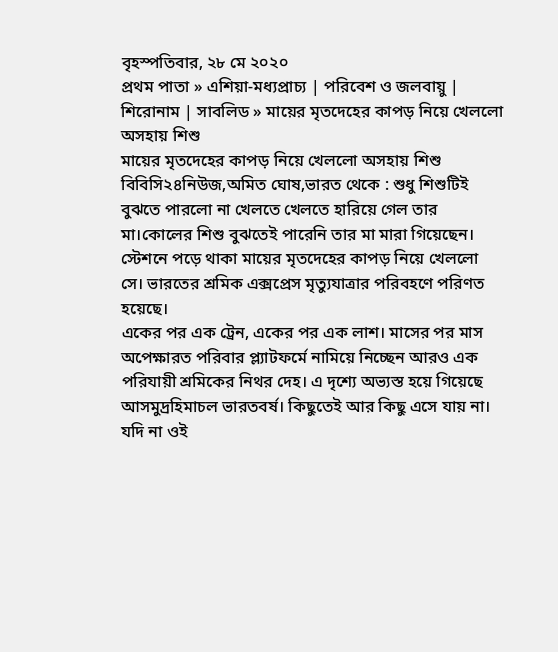বৃহস্পতিবার, ২৮ মে ২০২০
প্রথম পাতা » এশিয়া-মধ্যপ্রাচ্য | পরিবেশ ও জলবায়ু | শিরোনাম | সাবলিড » মায়ের মৃতদেহের কাপড় নিয়ে খেললো অসহায় শিশু
মায়ের মৃতদেহের কাপড় নিয়ে খেললো অসহায় শিশু
বিবিসি২৪নিউজ,অমিত ঘোষ,ভারত থেকে : শুধু শিশুটিই বুঝতে পারলো না খেলতে খেলতে হারিয়ে গেল তার মা।কোলের শিশু বুঝতেই পারেনি তার মা মারা গিয়েছেন। স্টেশনে পড়ে থাকা মায়ের মৃতদেহের কাপড় নিয়ে খেললো সে। ভারতের শ্রমিক এক্সপ্রেস মৃত্যুযাত্রার পরিবহণে পরিণত হয়েছে।
একের পর এক ট্রেন, একের পর এক লাশ। মাসের পর মাস অপেক্ষারত পরিবার প্ল্যাটফর্মে নামিয়ে নিচ্ছেন আরও এক পরিযায়ী শ্রমিকের নিথর দেহ। এ দৃশ্যে অভ্যস্ত হয়ে গিয়েছে আসমুদ্রহিমাচল ভারতবর্ষ। কিছুতেই আর কিছু এসে যায় না। যদি না ওই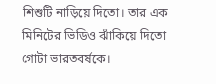শিশুটি নাড়িয়ে দিতো। তার এক মিনিটের ভিডিও ঝাঁকিয়ে দিতো গোটা ভারতবর্ষকে।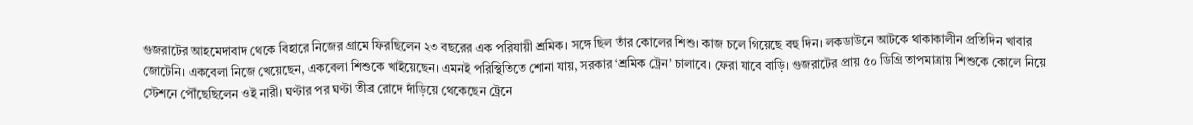গুজরাটের আহমেদাবাদ থেকে বিহারে নিজের গ্রামে ফিরছিলেন ২৩ বছরের এক পরিযায়ী শ্রমিক। সঙ্গে ছিল তাঁর কোলের শিশু। কাজ চলে গিয়েছে বহু দিন। লকডাউনে আটকে থাকাকালীন প্রতিদিন খাবার জোটেনি। একবেলা নিজে খেয়েছেন, একবেলা শিশুকে খাইয়েছেন। এমনই পরিস্থিতিতে শোনা যায়, সরকার ‘শ্রমিক ট্রেন’ চালাবে। ফেরা যাবে বাড়ি। গুজরাটের প্রায় ৫০ ডিগ্রি তাপমাত্রায় শিশুকে কোলে নিয়ে স্টেশনে পৌঁছেছিলেন ওই নারী। ঘণ্টার পর ঘণ্টা তীব্র রোদে দাঁড়িয়ে থেকেছেন ট্রেনে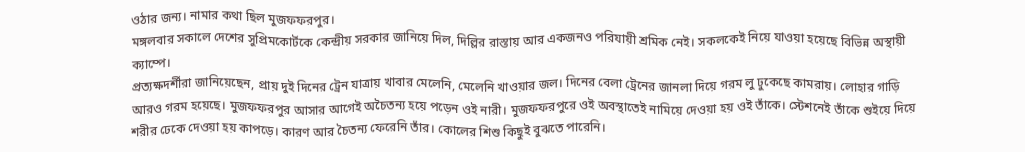ওঠার জন্য। নামার কথা ছিল মুজফফরপুর।
মঙ্গলবার সকালে দেশের সুপ্রিমকোর্টকে কেন্দ্রীয় সরকার জানিয়ে দিল, দিল্লির রাস্তায় আর একজনও পরিযায়ী শ্রমিক নেই। সকলকেই নিয়ে যাওয়া হয়েছে বিভিন্ন অস্থায়ী ক্যাম্পে।
প্রত্যক্ষদর্শীরা জানিয়েছেন, প্রায় দুই দিনের ট্রেন যাত্রায় খাবার মেলেনি, মেলেনি খাওয়ার জল। দিনের বেলা ট্রেনের জানলা দিয়ে গরম লু ঢুকেছে কামরায়। লোহার গাড়ি আরও গরম হয়েছে। মুজফফরপুর আসার আগেই অচৈতন্য হয়ে পড়েন ওই নারী। মুজফফরপুরে ওই অবস্থাতেই নামিয়ে দেওয়া হয় ওই তাঁকে। স্টেশনেই তাঁকে শুইয়ে দিয়ে শরীর ঢেকে দেওয়া হয় কাপড়ে। কারণ আর চৈতন্য ফেরেনি তাঁর। কোলের শিশু কিছুই বুঝতে পারেনি।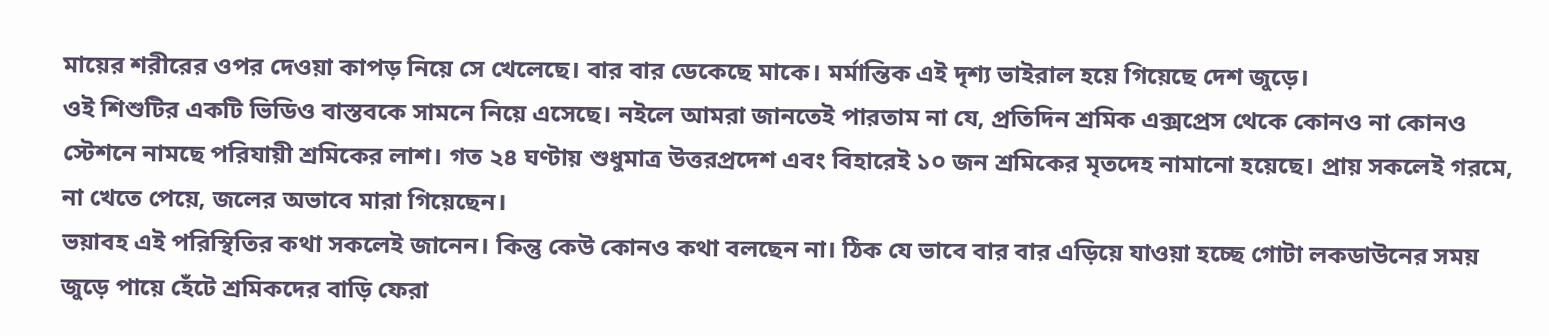মায়ের শরীরের ওপর দেওয়া কাপড় নিয়ে সে খেলেছে। বার বার ডেকেছে মাকে। মর্মান্তিক এই দৃশ্য ভাইরাল হয়ে গিয়েছে দেশ জুড়ে।
ওই শিশুটির একটি ভিডিও বাস্তবকে সামনে নিয়ে এসেছে। নইলে আমরা জানতেই পারতাম না যে, প্রতিদিন শ্রমিক এক্সপ্রেস থেকে কোনও না কোনও স্টেশনে নামছে পরিযায়ী শ্রমিকের লাশ। গত ২৪ ঘণ্টায় শুধুমাত্র উত্তরপ্রদেশ এবং বিহারেই ১০ জন শ্রমিকের মৃতদেহ নামানো হয়েছে। প্রায় সকলেই গরমে, না খেতে পেয়ে, জলের অভাবে মারা গিয়েছেন।
ভয়াবহ এই পরিস্থিতির কথা সকলেই জানেন। কিন্তু কেউ কোনও কথা বলছেন না। ঠিক যে ভাবে বার বার এড়িয়ে যাওয়া হচ্ছে গোটা লকডাউনের সময় জুড়ে পায়ে হেঁটে শ্রমিকদের বাড়ি ফেরা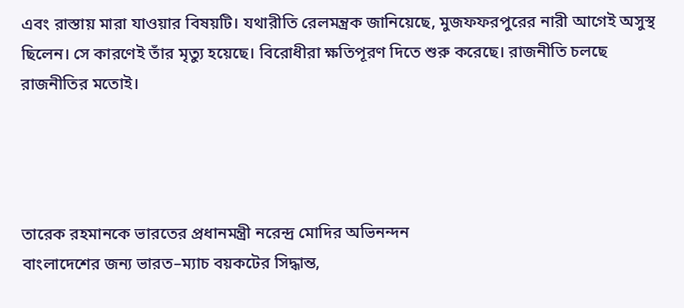এবং রাস্তায় মারা যাওয়ার বিষয়টি। যথারীতি রেলমন্ত্রক জানিয়েছে, মুজফফরপুরের নারী আগেই অসুস্থ ছিলেন। সে কারণেই তাঁর মৃত্যু হয়েছে। বিরোধীরা ক্ষতিপূরণ দিতে শুরু করেছে। রাজনীতি চলছে রাজনীতির মতোই।




তারেক রহমানকে ভারতের প্রধানমন্ত্রী নরেন্দ্র মোদির অভিনন্দন
বাংলাদেশের জন্য ভারত–ম্যাচ বয়কটের সিদ্ধান্ত,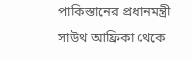পাকিস্তানের প্রধানমন্ত্রী
সাউথ আফ্রিকা থেকে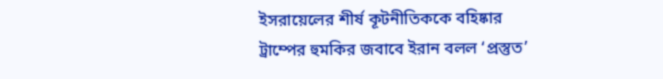ইসরায়েলের শীর্ষ কূটনীতিককে বহিষ্কার
ট্রাম্পের হুমকির জবাবে ইরান বলল ‘প্রস্তুত’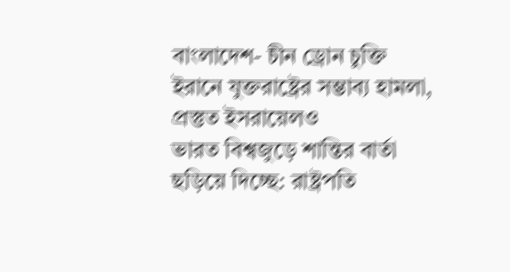বাংলাদেশ- চীন ড্রোন চুক্তি
ইরানে যুক্তরাষ্ট্রের সম্ভাব্য হামলা, প্রস্তুত ইসরায়েলও
ভারত বিশ্বজুড়ে শান্তির বার্তা ছড়িয়ে দিচ্ছে: রাষ্ট্রপতি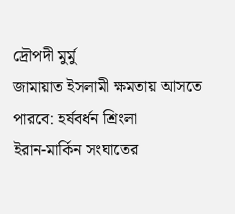দ্রৌপদী মুর্মু
জামায়াত ইসলামী ক্ষমতায় আসতে পারবে: হর্ষবর্ধন শ্রিংলা
ইরান-মার্কিন সংঘাতের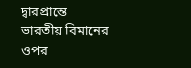দ্বারপ্রান্তে
ভারতীয় বিমানের ওপর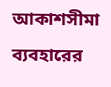আকাশসীমা ব্যবহারের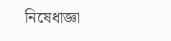নিষেধাজ্ঞা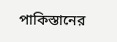পাকিস্তানের